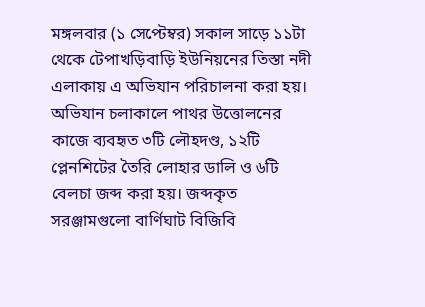মঙ্গলবার (১ সেপ্টেম্বর) সকাল সাড়ে ১১টা থেকে টেপাখড়িবাড়ি ইউনিয়নের তিস্তা নদী এলাকায় এ অভিযান পরিচালনা করা হয়।
অভিযান চলাকালে পাথর উত্তোলনের কাজে ব্যবহৃত ৩টি লৌহদণ্ড, ১২টি প্লেনশিটের তৈরি লোহার ডালি ও ৬টি বেলচা জব্দ করা হয়। জব্দকৃত সরঞ্জামগুলো বার্ণিঘাট বিজিবি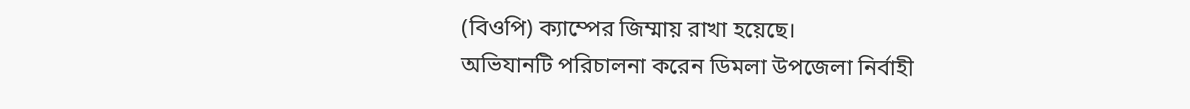(বিওপি) ক্যাম্পের জিম্মায় রাখা হয়েছে।
অভিযানটি পরিচালনা করেন ডিমলা উপজেলা নির্বাহী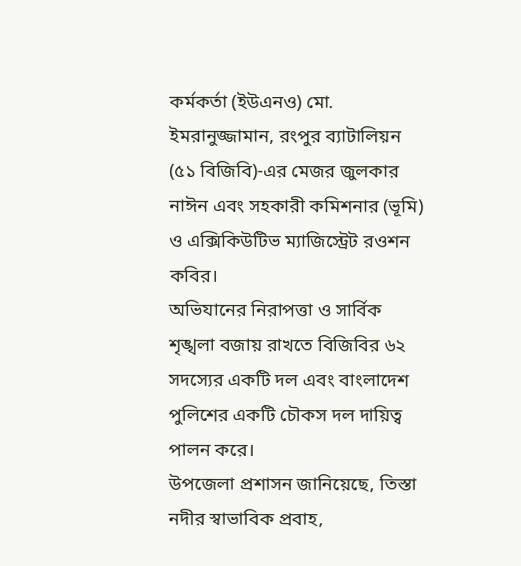কর্মকর্তা (ইউএনও) মো. ইমরানুজ্জামান, রংপুর ব্যাটালিয়ন (৫১ বিজিবি)-এর মেজর জুলকার নাঈন এবং সহকারী কমিশনার (ভূমি) ও এক্সিকিউটিভ ম্যাজিস্ট্রেট রওশন কবির।
অভিযানের নিরাপত্তা ও সার্বিক শৃঙ্খলা বজায় রাখতে বিজিবির ৬২ সদস্যের একটি দল এবং বাংলাদেশ পুলিশের একটি চৌকস দল দায়িত্ব পালন করে।
উপজেলা প্রশাসন জানিয়েছে, তিস্তা নদীর স্বাভাবিক প্রবাহ,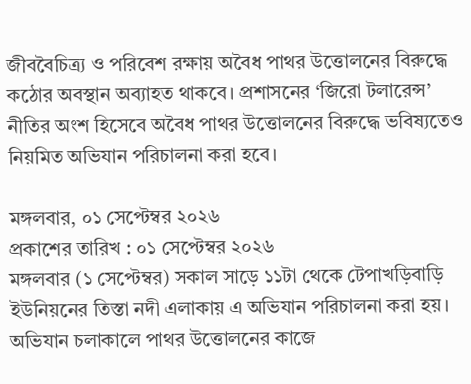জীববৈচিত্র্য ও পরিবেশ রক্ষায় অবৈধ পাথর উত্তোলনের বিরুদ্ধে কঠোর অবস্থান অব্যাহত থাকবে। প্রশাসনের ‘জিরো টলারেন্স’ নীতির অংশ হিসেবে অবৈধ পাথর উত্তোলনের বিরুদ্ধে ভবিষ্যতেও নিয়মিত অভিযান পরিচালনা করা হবে।

মঙ্গলবার, ০১ সেপ্টেম্বর ২০২৬
প্রকাশের তারিখ : ০১ সেপ্টেম্বর ২০২৬
মঙ্গলবার (১ সেপ্টেম্বর) সকাল সাড়ে ১১টা থেকে টেপাখড়িবাড়ি ইউনিয়নের তিস্তা নদী এলাকায় এ অভিযান পরিচালনা করা হয়।
অভিযান চলাকালে পাথর উত্তোলনের কাজে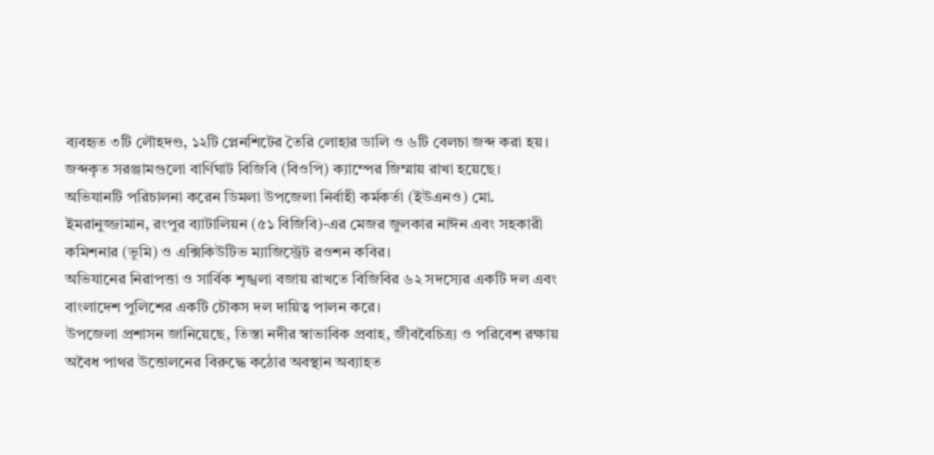ব্যবহৃত ৩টি লৌহদণ্ড, ১২টি প্লেনশিটের তৈরি লোহার ডালি ও ৬টি বেলচা জব্দ করা হয়। জব্দকৃত সরঞ্জামগুলো বার্ণিঘাট বিজিবি (বিওপি) ক্যাম্পের জিম্মায় রাখা হয়েছে।
অভিযানটি পরিচালনা করেন ডিমলা উপজেলা নির্বাহী কর্মকর্তা (ইউএনও) মো. ইমরানুজ্জামান, রংপুর ব্যাটালিয়ন (৫১ বিজিবি)-এর মেজর জুলকার নাঈন এবং সহকারী কমিশনার (ভূমি) ও এক্সিকিউটিভ ম্যাজিস্ট্রেট রওশন কবির।
অভিযানের নিরাপত্তা ও সার্বিক শৃঙ্খলা বজায় রাখতে বিজিবির ৬২ সদস্যের একটি দল এবং বাংলাদেশ পুলিশের একটি চৌকস দল দায়িত্ব পালন করে।
উপজেলা প্রশাসন জানিয়েছে, তিস্তা নদীর স্বাভাবিক প্রবাহ, জীববৈচিত্র্য ও পরিবেশ রক্ষায় অবৈধ পাথর উত্তোলনের বিরুদ্ধে কঠোর অবস্থান অব্যাহত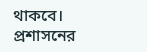থাকবে। প্রশাসনের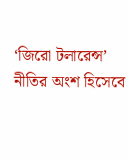‘জিরো টলারেন্স’ নীতির অংশ হিসেবে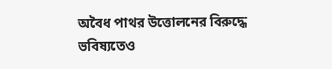অবৈধ পাথর উত্তোলনের বিরুদ্ধে ভবিষ্যতেও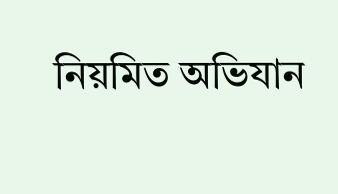নিয়মিত অভিযান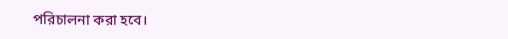পরিচালনা করা হবে।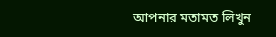আপনার মতামত লিখুন